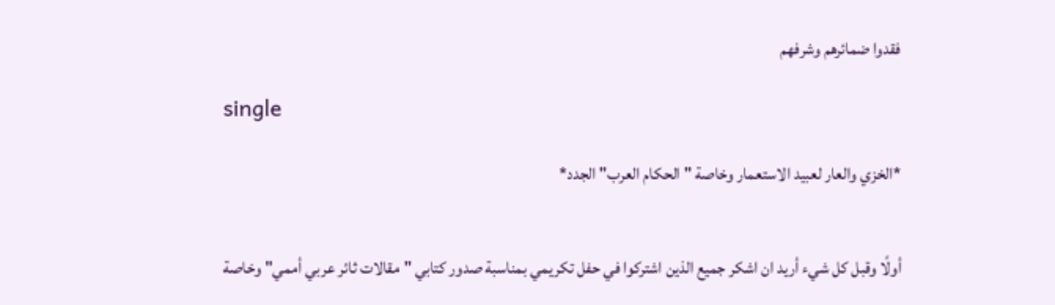فقدوا ضمائرهم وشرفهم

single

*الخزي والعار لعبيد الاستعمار وخاصة "الحكام العرب" الجدد*


أولًا وقبل كل شيء أريد ان اشكر جميع الذين اشتركوا في حفل تكريمي بمناسبة صدور كتابي "مقالات ثائر عربي أممي" وخاصة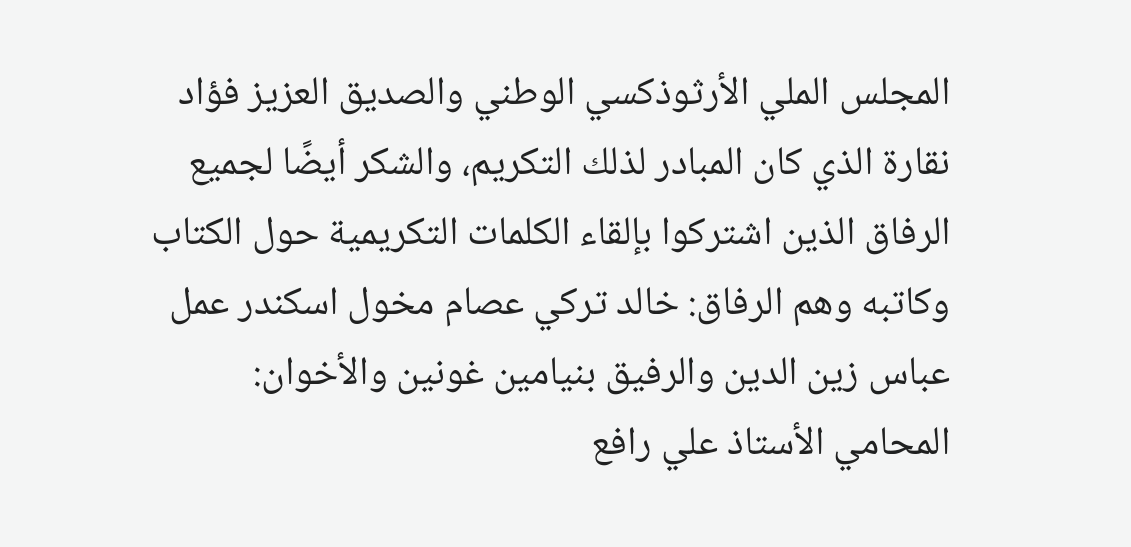المجلس الملي الأرثوذكسي الوطني والصديق العزيز فؤاد نقارة الذي كان المبادر لذلك التكريم، والشكر أيضًا لجميع الرفاق الذين اشتركوا بإلقاء الكلمات التكريمية حول الكتاب وكاتبه وهم الرفاق: خالد تركي عصام مخول اسكندر عمل عباس زين الدين والرفيق بنيامين غونين والأخوان: المحامي الأستاذ علي رافع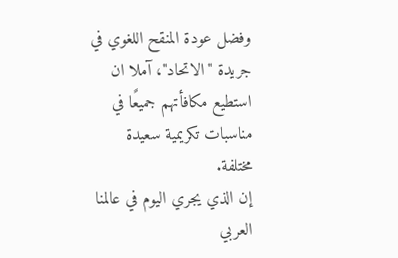وفضل عودة المنقح اللغوي في جريدة "الاتحاد"، آملا ان استطيع مكافأتهم جميعًا في مناسبات تكريمية سعيدة مختلفة.
إن الذي يجري اليوم في عالمنا العربي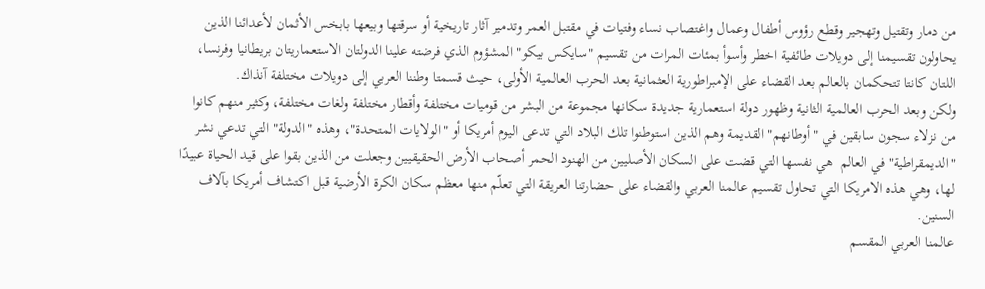من دمار وتقتيل وتهجير وقطع رؤوس أطفال وعمال واغتصاب نساء وفتيات في مقتبل العمر وتدمير آثار تاريخية أو سرقتها وبيعها بابخس الأثمان لأعدائنا الذين يحاولون تقسيمنا إلى دويلات طائفية اخطر وأسوأ بمئات المرات من تقسيم "سايكس بيكو" المشؤوم الذي فرضته علينا الدولتان الاستعماريتان بريطانيا وفرنسا، اللتان كانتا تتحكمان بالعالم بعد القضاء على الإمبراطورية العثمانية بعد الحرب العالمية الأولى، حيث قسمتا وطننا العربي إلى دويلات مختلفة آنذاك.
ولكن وبعد الحرب العالمية الثانية وظهور دولة استعمارية جديدة سكانها مجموعة من البشر من قوميات مختلفة وأقطار مختلفة ولغات مختلفة، وكثير منهم كانوا من نزلاء سجون سابقين في "أوطانهم" القديمة وهم الذين استوطنوا تلك البلاد التي تدعى اليوم أمريكا أو "الولايات المتحدة"، وهذه "الدولة" التي تدعي نشر "الديمقراطية" في العالم  هي نفسها التي قضت على السكان الأصليين من الهنود الحمر أصحاب الأرض الحقيقيين وجعلت من الذين بقوا على قيد الحياة عبيدًا لها، وهي هذه الامريكا التي تحاول تقسيم عالمنا العربي والقضاء على حضارتنا العريقة التي تعلّم منها معظم سكان الكرة الأرضية قبل اكتشاف أمريكا بآلاف السنين.
عالمنا العربي المقسم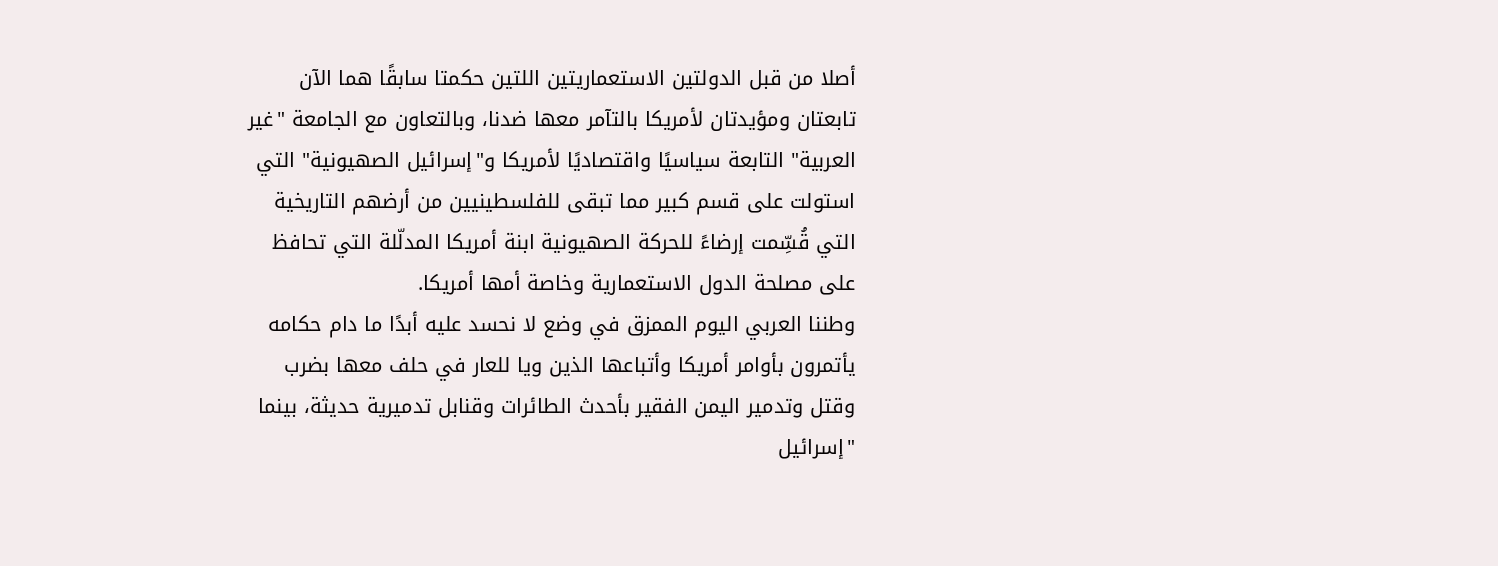أصلا من قبل الدولتين الاستعماريتين اللتين حكمتا سابقًا هما الآن تابعتان ومؤيدتان لأمريكا بالتآمر معها ضدنا، وبالتعاون مع الجامعة "غير العربية" التابعة سياسيًا واقتصاديًا لأمريكا و"إسرائيل الصهيونية" التي استولت على قسم كبير مما تبقى للفلسطينيين من أرضهم التاريخية التي قُسِّمت إرضاءً للحركة الصهيونية ابنة أمريكا المدلّلة التي تحافظ على مصلحة الدول الاستعمارية وخاصة أمها أمريكا.
وطننا العربي اليوم الممزق في وضع لا نحسد عليه أبدًا ما دام حكامه يأتمرون بأوامر أمريكا وأتباعها الذين ويا للعار في حلف معها بضرب وقتل وتدمير اليمن الفقير بأحدث الطائرات وقنابل تدميرية حديثة، بينما "إسرائيل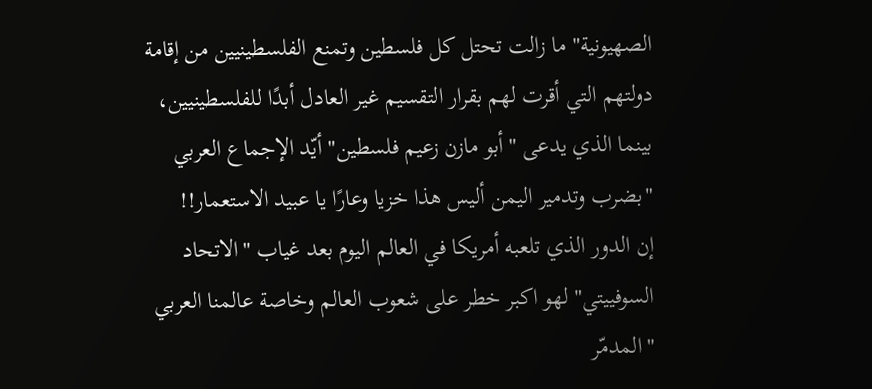الصهيونية" ما زالت تحتل كل فلسطين وتمنع الفلسطينيين من إقامة دولتهم التي أقرت لهم بقرار التقسيم غير العادل أبدًا للفلسطينيين، بينما الذي يدعى "أبو مازن زعيم فلسطين" أيّد الإجماع العربي "بضرب وتدمير اليمن أليس هذا خزيا وعارًا يا عبيد الاستعمار!!
إن الدور الذي تلعبه أمريكا في العالم اليوم بعد غياب "الاتحاد السوفييتي" لهو اكبر خطر على شعوب العالم وخاصة عالمنا العربي "المدمّر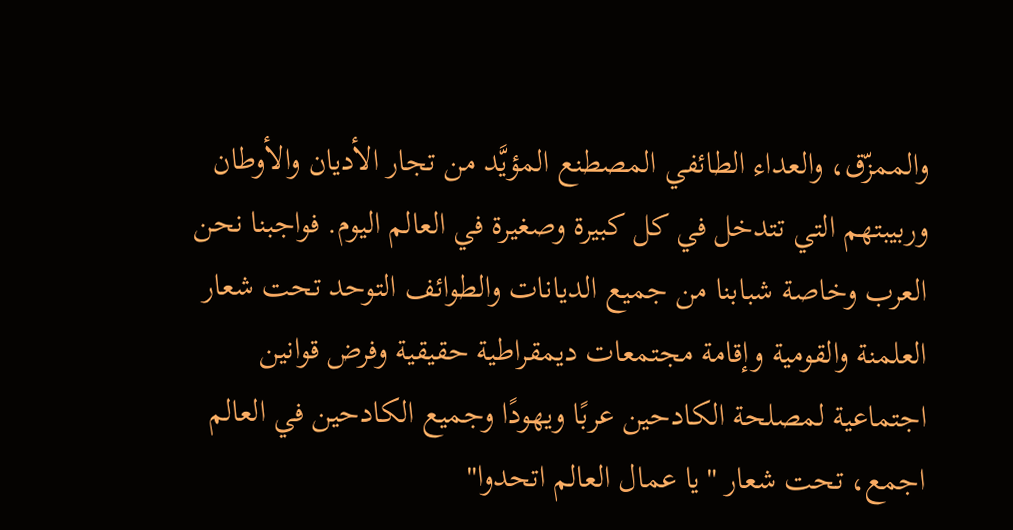والممزّق، والعداء الطائفي المصطنع المؤيَّد من تجار الأديان والأوطان وربيبتهم التي تتدخل في كل كبيرة وصغيرة في العالم اليوم. فواجبنا نحن العرب وخاصة شبابنا من جميع الديانات والطوائف التوحد تحت شعار العلمنة والقومية وإقامة مجتمعات ديمقراطية حقيقية وفرض قوانين اجتماعية لمصلحة الكادحين عربًا ويهودًا وجميع الكادحين في العالم اجمع، تحت شعار "يا عمال العالم اتحدوا"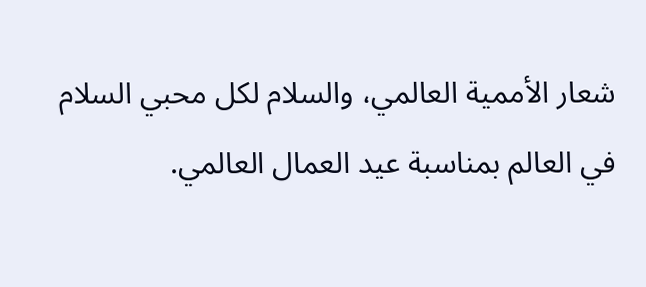شعار الأممية العالمي، والسلام لكل محبي السلام في العالم بمناسبة عيد العمال العالمي.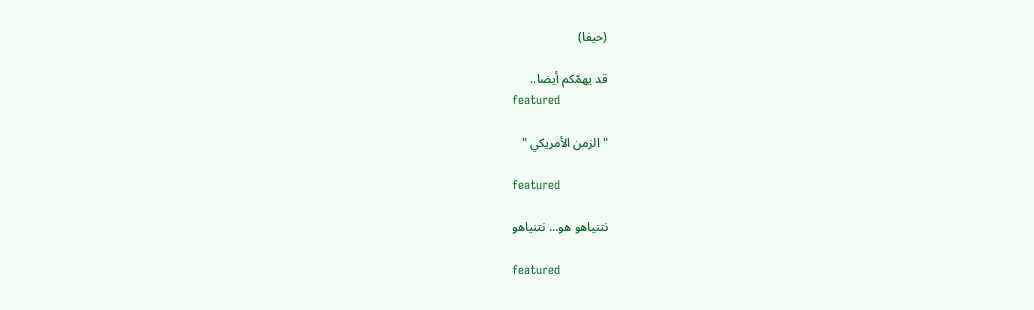(حيفا)

قد يهمّكم أيضا..
featured

"الزمن الأمريكي "

featured

نتنياهو هو... نتنياهو

featured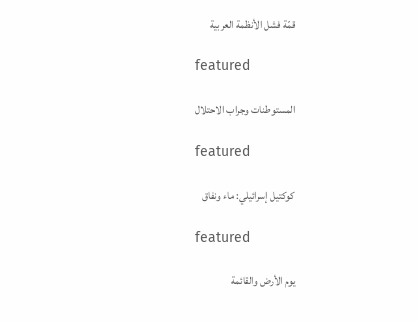قمّة فشل الأنظمة العربية

featured

المستوطنات وجراب الاحتلال

featured

كوكتيل إسرائيلي: ماء ونفاق

featured

يوم الأرض والقائمة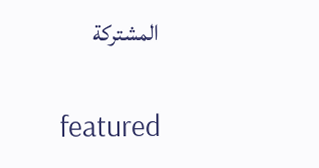المشتركة

featured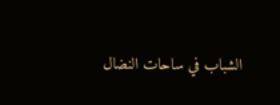الشباب في ساحات النضال